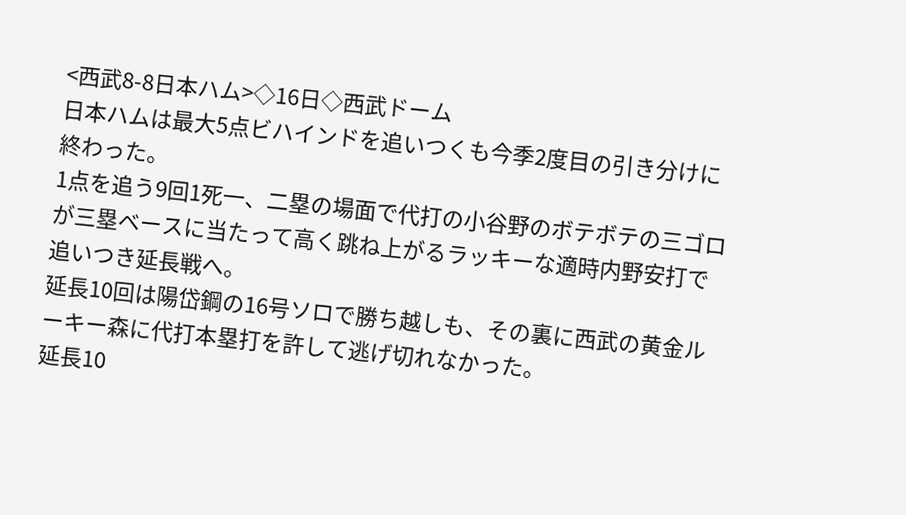<西武8-8日本ハム>◇16日◇西武ドーム
日本ハムは最大5点ビハインドを追いつくも今季2度目の引き分けに終わった。
1点を追う9回1死一、二塁の場面で代打の小谷野のボテボテの三ゴロが三塁ベースに当たって高く跳ね上がるラッキーな適時内野安打で追いつき延長戦へ。
延長10回は陽岱鋼の16号ソロで勝ち越しも、その裏に西武の黄金ルーキー森に代打本塁打を許して逃げ切れなかった。
延長10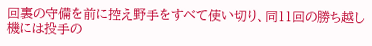回裏の守備を前に控え野手をすべて使い切り、同11回の勝ち越し機には投手の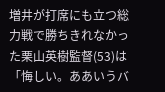増井が打席にも立つ総力戦で勝ちきれなかった栗山英樹監督(53)は「悔しい。ああいうバ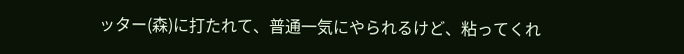ッター(森)に打たれて、普通一気にやられるけど、粘ってくれ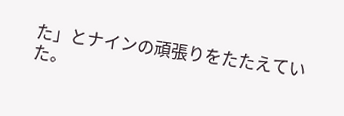た」とナインの頑張りをたたえていた。